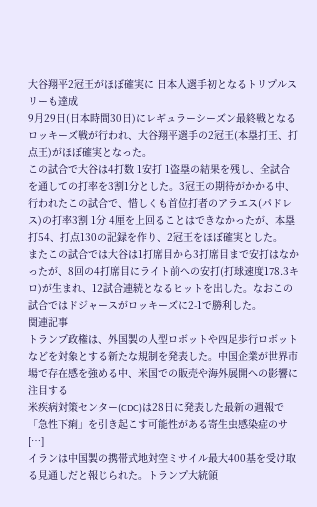大谷翔平2冠王がほぼ確実に 日本人選手初となるトリプルスリーも達成
9月29日(日本時間30日)にレギュラーシーズン最終戦となるロッキーズ戦が行われ、大谷翔平選手の2冠王(本塁打王、打点王)がほぼ確実となった。
この試合で大谷は4打数 1安打 1盗塁の結果を残し、全試合を通しての打率を3割1分とした。3冠王の期待がかかる中、行われたこの試合で、惜しくも首位打者のアラエス(パドレス)の打率3割 1分 4厘を上回ることはできなかったが、本塁打54、打点130の記録を作り、2冠王をほぼ確実とした。
またこの試合では大谷は1打席目から3打席目まで安打はなかったが、8回の4打席目にライト前への安打(打球速度178.3キロ)が生まれ、12試合連続となるヒットを出した。なおこの試合ではドジャースがロッキーズに2-1で勝利した。
関連記事
トランプ政権は、外国製の人型ロボットや四足歩行ロボットなどを対象とする新たな規制を発表した。中国企業が世界市場で存在感を強める中、米国での販売や海外展開への影響に注目する
米疾病対策センター(CDC)は28日に発表した最新の週報で「急性下痢」を引き起こす可能性がある寄生虫感染症のサ […]
イランは中国製の携帯式地対空ミサイル最大400基を受け取る見通しだと報じられた。トランプ大統領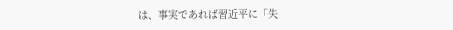は、事実であれば習近平に「失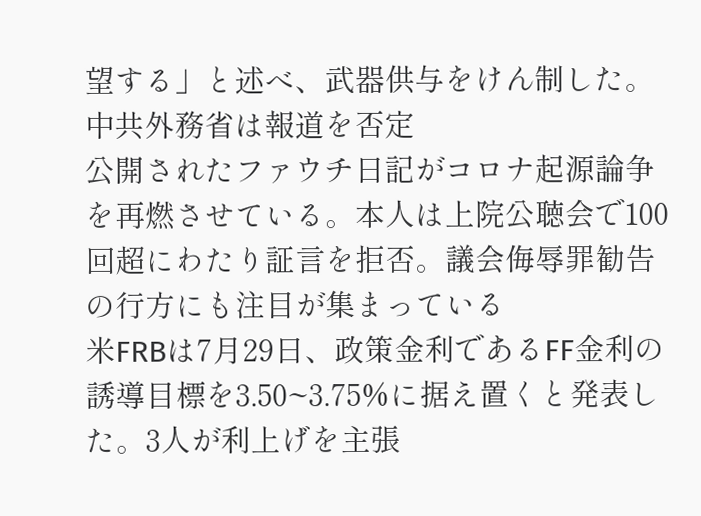望する」と述べ、武器供与をけん制した。中共外務省は報道を否定
公開されたファウチ日記がコロナ起源論争を再燃させている。本人は上院公聴会で100回超にわたり証言を拒否。議会侮辱罪勧告の行方にも注目が集まっている
米FRBは7月29日、政策金利であるFF金利の誘導目標を3.50~3.75%に据え置くと発表した。3人が利上げを主張